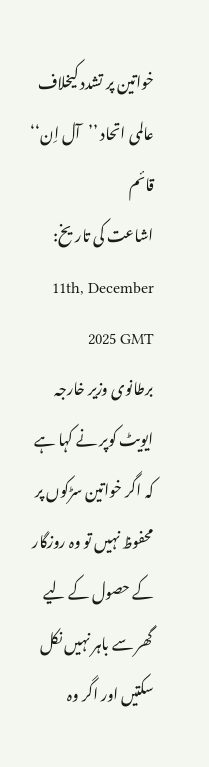خواتین پر تشدد کیخلاف عالمی اتحاد ’’آل اِن‘‘ قائم
اشاعت کی تاریخ: 11th, December 2025 GMT
برطانوی وزیر خارجہ ایویٹ کوپر نے کہا ہے کہ اگر خواتین سڑکوں پر محفوظ نہیں تو وہ روزگار کے حصول کے لیے گھر سے باہر نہیں نکل سکتیں اور اگر وہ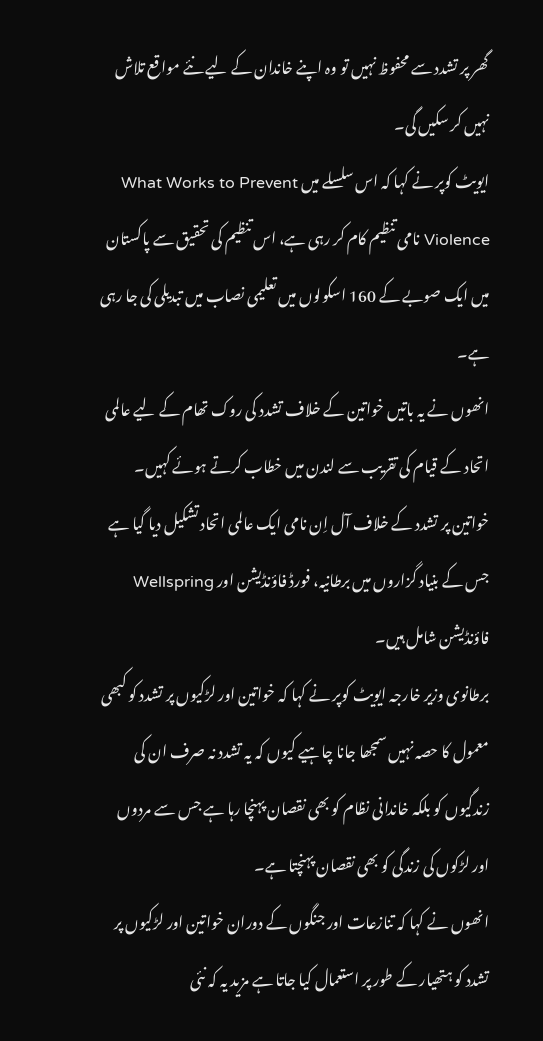گھر پر تشدد سے محفوظ نہیں تو وہ اپنے خاندان کے لیے نئے مواقع تلاش نہیں کر سکیں گی۔
ایویٹ کوپر نے کہا کہ اس سلسلے میں What Works to Prevent Violence نامی تنظیم کام کر رہی ہے، اس تنظیم کی تحقیق سے پاکستان میں ایک صوبے کے 160 اسکولوں میں تعلیمی نصاب میں تبدیلی کی جا رہی ہے۔
انھوں نے یہ باتیں خواتین کے خلاف تشدد کی روک تھام کے لیے عالمی اتحاد کے قیام کی تقریب سے لندن میں خطاب کرتے ہوئے کہیں۔
خواتین پر تشدد کے خلاف آل اِن نامی ایک عالمی اتحاد تشکیل دیا گیا ہے جس کے بنیاد گزاروں میں برطانیہ، فورڈ فاؤنڈیشن اور Wellspring فاؤنڈیشن شامل ہیں۔
برطانوی وزیر خارجہ ایویٹ کوپر نے کہا کہ خواتین اور لڑکیوں پر تشدد کو کبھی معمول کا حصہ نہیں سمجھا جانا چاہیے کیوں کہ یہ تشدد نہ صرف ان کی زندگیوں کو بلکہ خاندانی نظام کو بھی نقصان پہنچا رہا ہے جس سے مردوں اور لڑکوں کی زندگی کو بھی نقصان پہنچتا ہے۔
انھوں نے کہا کہ تنازعات اور جنگوں کے دوران خواتین اور لڑکیوں پر تشدد کو ہتھیار کے طور پر استعمال کیا جاتا ہے مزید یہ کہ نئی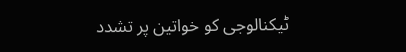ٹیکنالوجی کو خواتین پر تشدد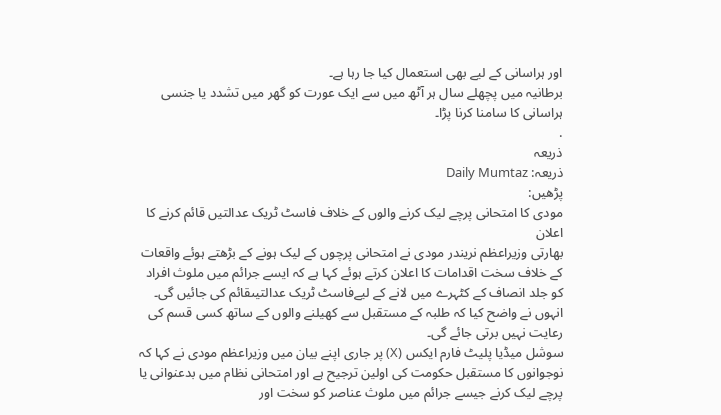اور ہراسانی کے لیے بھی استعمال کیا جا رہا ہے۔
برطانیہ میں پچھلے سال ہر آٹھ میں سے ایک عورت کو گھر میں تشدد یا جنسی ہراسانی کا سامنا کرنا پڑا۔
.
ذریعہ
ذریعہ: Daily Mumtaz
پڑھیں:
مودی کا امتحانی پرچے لیک کرنے والوں کے خلاف فاسٹ ٹریک عدالتیں قائم کرنے کا اعلان
بھارتی وزیراعظم نریندر مودی نے امتحانی پرچوں کے لیک ہونے کے بڑھتے ہوئے واقعات کے خلاف سخت اقدامات کا اعلان کرتے ہوئے کہا ہے کہ ایسے جرائم میں ملوث افراد کو جلد انصاف کے کٹہرے میں لانے کے لیےفاسٹ ٹریک عدالتیںقائم کی جائیں گی۔ انہوں نے واضح کیا کہ طلبہ کے مستقبل سے کھیلنے والوں کے ساتھ کسی قسم کی رعایت نہیں برتی جائے گی۔
سوشل میڈیا پلیٹ فارم ایکس (X) پر جاری اپنے بیان میں وزیراعظم مودی نے کہا کہ نوجوانوں کا مستقبل حکومت کی اولین ترجیح ہے اور امتحانی نظام میں بدعنوانی یا پرچے لیک کرنے جیسے جرائم میں ملوث عناصر کو سخت اور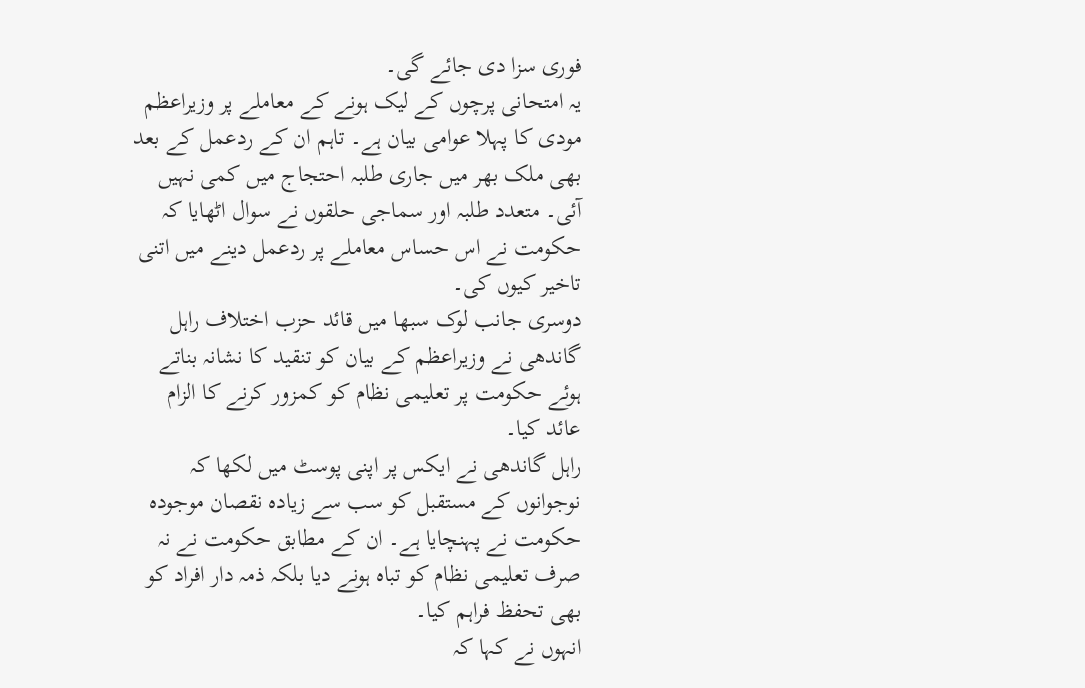فوری سزا دی جائے گی۔
یہ امتحانی پرچوں کے لیک ہونے کے معاملے پر وزیراعظم مودی کا پہلا عوامی بیان ہے۔ تاہم ان کے ردعمل کے بعد بھی ملک بھر میں جاری طلبہ احتجاج میں کمی نہیں آئی۔ متعدد طلبہ اور سماجی حلقوں نے سوال اٹھایا کہ حکومت نے اس حساس معاملے پر ردعمل دینے میں اتنی تاخیر کیوں کی۔
دوسری جانب لوک سبھا میں قائد حزب اختلاف راہل گاندھی نے وزیراعظم کے بیان کو تنقید کا نشانہ بناتے ہوئے حکومت پر تعلیمی نظام کو کمزور کرنے کا الزام عائد کیا۔
راہل گاندھی نے ایکس پر اپنی پوسٹ میں لکھا کہ نوجوانوں کے مستقبل کو سب سے زیادہ نقصان موجودہ حکومت نے پہنچایا ہے۔ ان کے مطابق حکومت نے نہ صرف تعلیمی نظام کو تباہ ہونے دیا بلکہ ذمہ دار افراد کو بھی تحفظ فراہم کیا۔
انہوں نے کہا کہ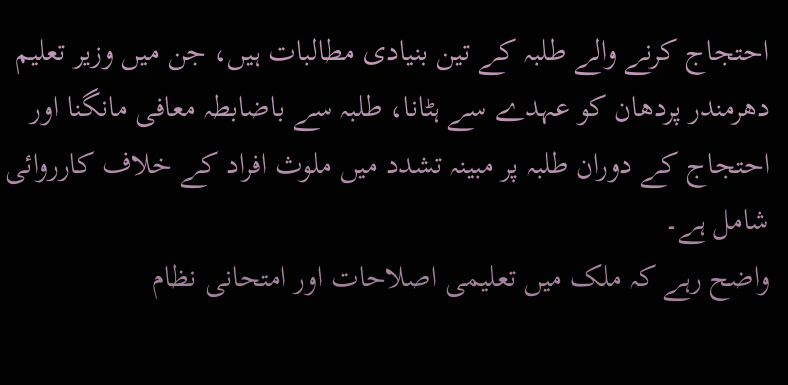احتجاج کرنے والے طلبہ کے تین بنیادی مطالبات ہیں، جن میں وزیر تعلیم دھرمندر پردھان کو عہدے سے ہٹانا، طلبہ سے باضابطہ معافی مانگنا اور احتجاج کے دوران طلبہ پر مبینہ تشدد میں ملوث افراد کے خلاف کارروائی شامل ہے۔
واضح رہے کہ ملک میں تعلیمی اصلاحات اور امتحانی نظام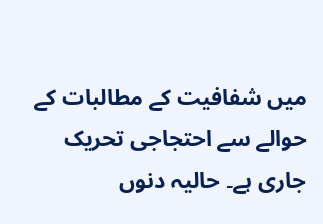میں شفافیت کے مطالبات کے حوالے سے احتجاجی تحریک جاری ہے۔ حالیہ دنوں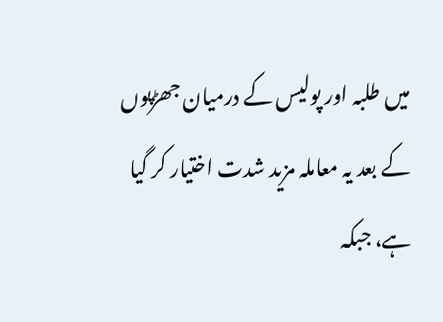میں طلبہ اور پولیس کے درمیان جھڑپوں کے بعد یہ معاملہ مزید شدت اختیار کر گیا ہے، جبکہ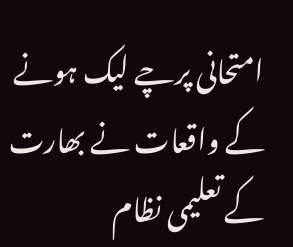امتحانی پرچے لیک ہونے کے واقعات نے بھارت کے تعلیمی نظام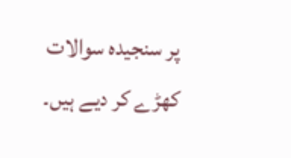پر سنجیدہ سوالات کھڑے کر دیے ہیں۔